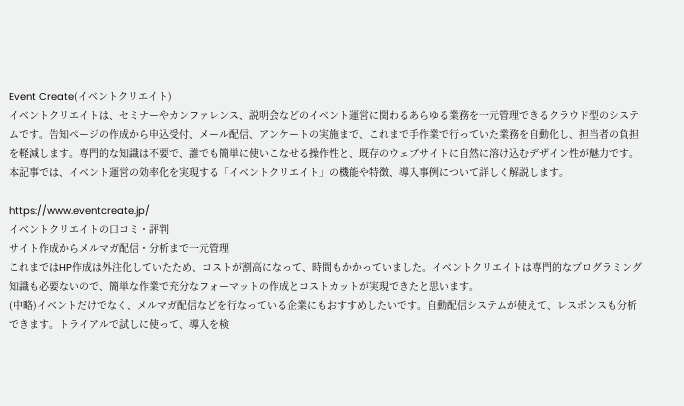Event Create(イベントクリエイト)
イベントクリエイトは、セミナーやカンファレンス、説明会などのイベント運営に関わるあらゆる業務を一元管理できるクラウド型のシステムです。告知ページの作成から申込受付、メール配信、アンケートの実施まで、これまで手作業で行っていた業務を自動化し、担当者の負担を軽減します。専門的な知識は不要で、誰でも簡単に使いこなせる操作性と、既存のウェブサイトに自然に溶け込むデザイン性が魅力です。本記事では、イベント運営の効率化を実現する「イベントクリエイト」の機能や特徴、導入事例について詳しく解説します。

https://www.eventcreate.jp/
イベントクリエイトの口コミ・評判
サイト作成からメルマガ配信・分析まで一元管理
これまではHP作成は外注化していたため、コストが割高になって、時間もかかっていました。イベントクリエイトは専門的なプログラミング知識も必要ないので、簡単な作業で充分なフォーマットの作成とコストカットが実現できたと思います。
(中略)イベントだけでなく、メルマガ配信などを行なっている企業にもおすすめしたいです。自動配信システムが使えて、レスポンスも分析できます。トライアルで試しに使って、導入を検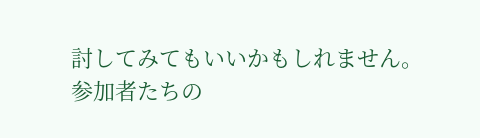討してみてもいいかもしれません。
参加者たちの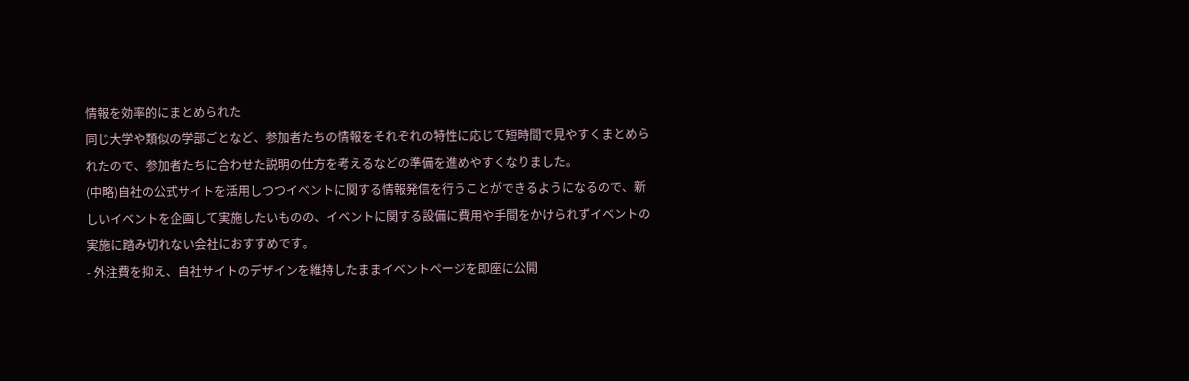情報を効率的にまとめられた
同じ大学や類似の学部ごとなど、参加者たちの情報をそれぞれの特性に応じて短時間で見やすくまとめられたので、参加者たちに合わせた説明の仕方を考えるなどの準備を進めやすくなりました。
(中略)自社の公式サイトを活用しつつイベントに関する情報発信を行うことができるようになるので、新しいイベントを企画して実施したいものの、イベントに関する設備に費用や手間をかけられずイベントの実施に踏み切れない会社におすすめです。
- 外注費を抑え、自社サイトのデザインを維持したままイベントページを即座に公開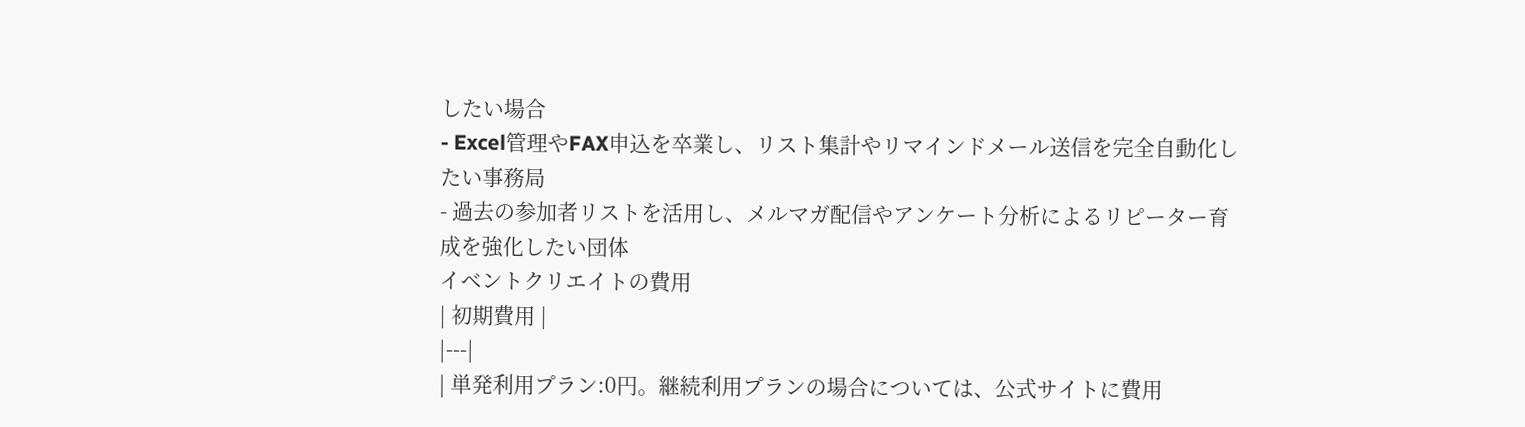したい場合
- Excel管理やFAX申込を卒業し、リスト集計やリマインドメール送信を完全自動化したい事務局
- 過去の参加者リストを活用し、メルマガ配信やアンケート分析によるリピーター育成を強化したい団体
イベントクリエイトの費用
| 初期費用 |
|---|
| 単発利用プラン:0円。継続利用プランの場合については、公式サイトに費用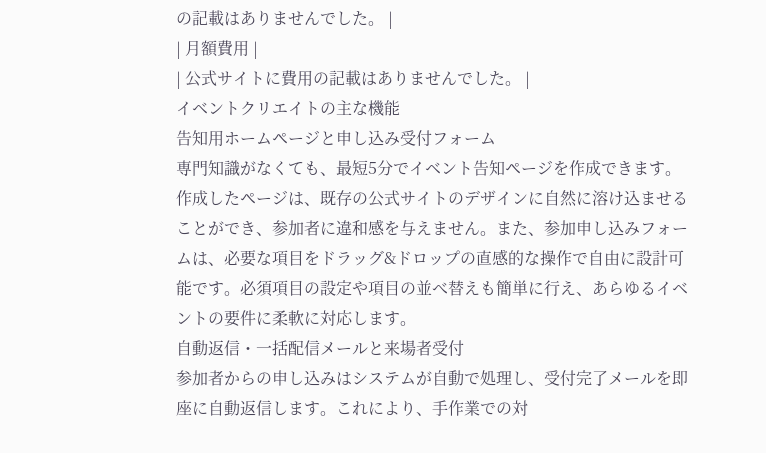の記載はありませんでした。 |
| 月額費用 |
| 公式サイトに費用の記載はありませんでした。 |
イベントクリエイトの主な機能
告知用ホームページと申し込み受付フォーム
専門知識がなくても、最短5分でイベント告知ページを作成できます。作成したページは、既存の公式サイトのデザインに自然に溶け込ませることができ、参加者に違和感を与えません。また、参加申し込みフォームは、必要な項目をドラッグ&ドロップの直感的な操作で自由に設計可能です。必須項目の設定や項目の並べ替えも簡単に行え、あらゆるイベントの要件に柔軟に対応します。
自動返信・一括配信メールと来場者受付
参加者からの申し込みはシステムが自動で処理し、受付完了メールを即座に自動返信します。これにより、手作業での対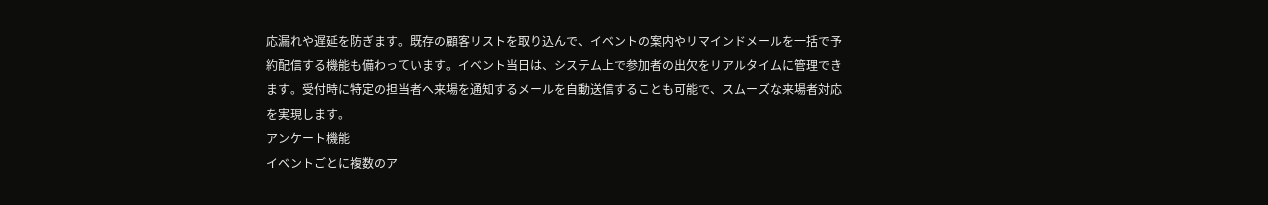応漏れや遅延を防ぎます。既存の顧客リストを取り込んで、イベントの案内やリマインドメールを一括で予約配信する機能も備わっています。イベント当日は、システム上で参加者の出欠をリアルタイムに管理できます。受付時に特定の担当者へ来場を通知するメールを自動送信することも可能で、スムーズな来場者対応を実現します。
アンケート機能
イベントごとに複数のア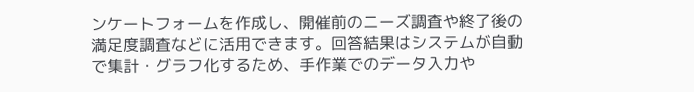ンケートフォームを作成し、開催前のニーズ調査や終了後の満足度調査などに活用できます。回答結果はシステムが自動で集計・グラフ化するため、手作業でのデータ入力や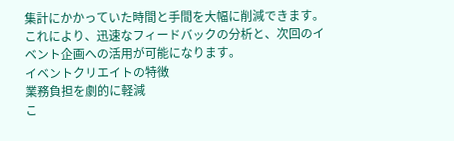集計にかかっていた時間と手間を大幅に削減できます。これにより、迅速なフィードバックの分析と、次回のイベント企画への活用が可能になります。
イベントクリエイトの特徴
業務負担を劇的に軽減
こ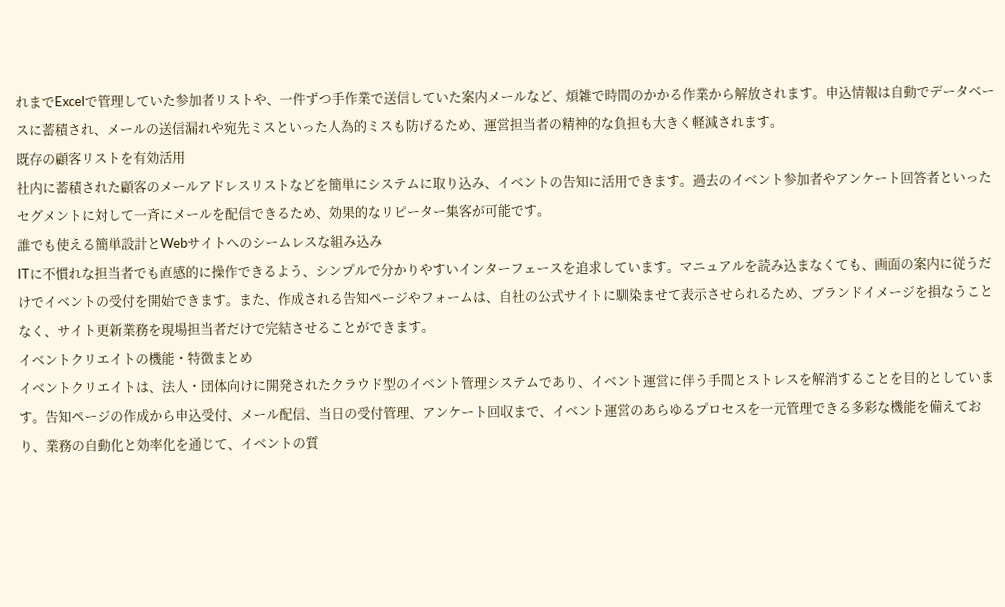れまでExcelで管理していた参加者リストや、一件ずつ手作業で送信していた案内メールなど、煩雑で時間のかかる作業から解放されます。申込情報は自動でデータベースに蓄積され、メールの送信漏れや宛先ミスといった人為的ミスも防げるため、運営担当者の精神的な負担も大きく軽減されます。
既存の顧客リストを有効活用
社内に蓄積された顧客のメールアドレスリストなどを簡単にシステムに取り込み、イベントの告知に活用できます。過去のイベント参加者やアンケート回答者といったセグメントに対して一斉にメールを配信できるため、効果的なリピーター集客が可能です。
誰でも使える簡単設計とWebサイトへのシームレスな組み込み
ITに不慣れな担当者でも直感的に操作できるよう、シンプルで分かりやすいインターフェースを追求しています。マニュアルを読み込まなくても、画面の案内に従うだけでイベントの受付を開始できます。また、作成される告知ページやフォームは、自社の公式サイトに馴染ませて表示させられるため、ブランドイメージを損なうことなく、サイト更新業務を現場担当者だけで完結させることができます。
イベントクリエイトの機能・特徴まとめ
イベントクリエイトは、法人・団体向けに開発されたクラウド型のイベント管理システムであり、イベント運営に伴う手間とストレスを解消することを目的としています。告知ページの作成から申込受付、メール配信、当日の受付管理、アンケート回収まで、イベント運営のあらゆるプロセスを一元管理できる多彩な機能を備えており、業務の自動化と効率化を通じて、イベントの質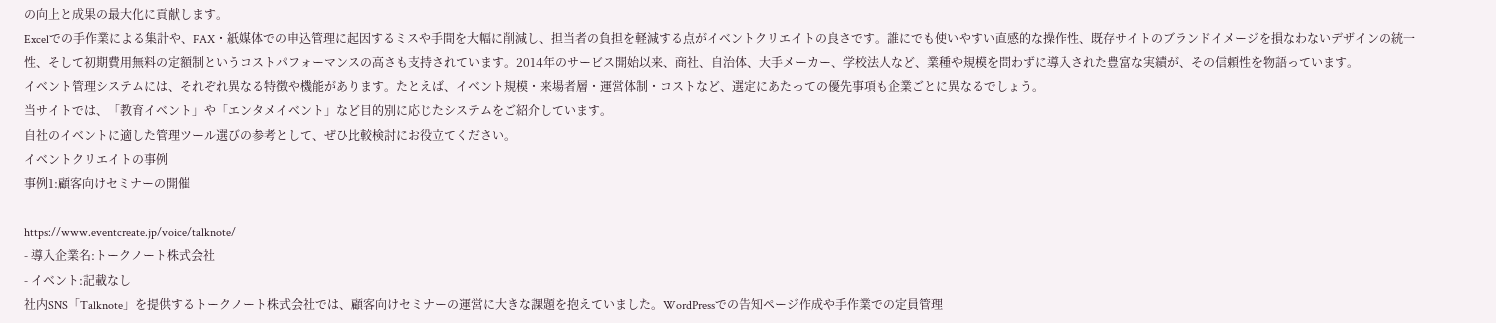の向上と成果の最大化に貢献します。
Excelでの手作業による集計や、FAX・紙媒体での申込管理に起因するミスや手間を大幅に削減し、担当者の負担を軽減する点がイベントクリエイトの良さです。誰にでも使いやすい直感的な操作性、既存サイトのブランドイメージを損なわないデザインの統一性、そして初期費用無料の定額制というコストパフォーマンスの高さも支持されています。2014年のサービス開始以来、商社、自治体、大手メーカー、学校法人など、業種や規模を問わずに導入された豊富な実績が、その信頼性を物語っています。
イベント管理システムには、それぞれ異なる特徴や機能があります。たとえば、イベント規模・来場者層・運営体制・コストなど、選定にあたっての優先事項も企業ごとに異なるでしょう。
当サイトでは、「教育イベント」や「エンタメイベント」など目的別に応じたシステムをご紹介しています。
自社のイベントに適した管理ツール選びの参考として、ぜひ比較検討にお役立てください。
イベントクリエイトの事例
事例1:顧客向けセミナーの開催

https://www.eventcreate.jp/voice/talknote/
- 導入企業名:トークノート株式会社
- イベント:記載なし
社内SNS「Talknote」を提供するトークノート株式会社では、顧客向けセミナーの運営に大きな課題を抱えていました。WordPressでの告知ページ作成や手作業での定員管理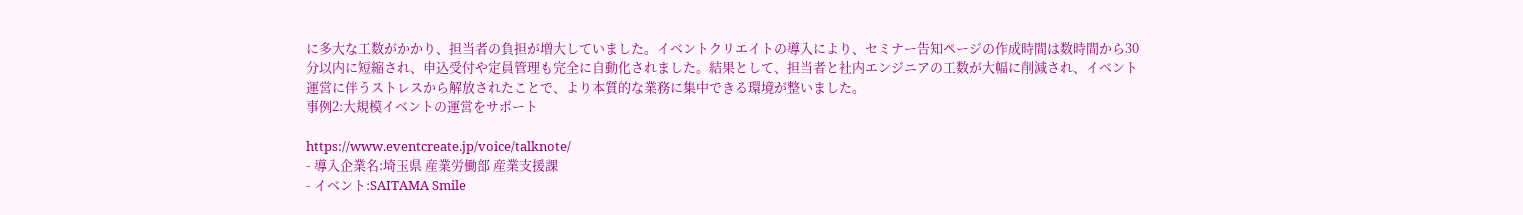に多大な工数がかかり、担当者の負担が増大していました。イベントクリエイトの導入により、セミナー告知ページの作成時間は数時間から30分以内に短縮され、申込受付や定員管理も完全に自動化されました。結果として、担当者と社内エンジニアの工数が大幅に削減され、イベント運営に伴うストレスから解放されたことで、より本質的な業務に集中できる環境が整いました。
事例2:大規模イベントの運営をサポート

https://www.eventcreate.jp/voice/talknote/
- 導入企業名:埼玉県 産業労働部 産業支援課
- イベント:SAITAMA Smile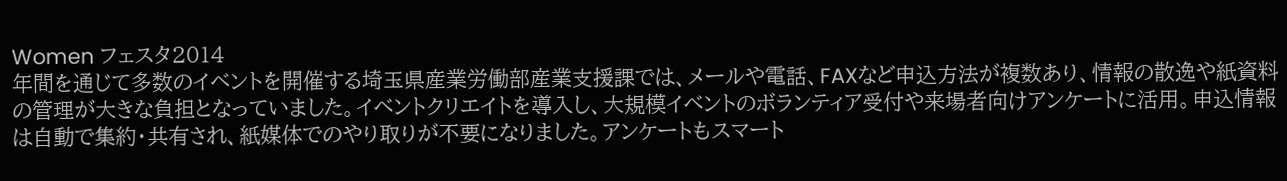Women フェスタ2014
年間を通じて多数のイベントを開催する埼玉県産業労働部産業支援課では、メールや電話、FAXなど申込方法が複数あり、情報の散逸や紙資料の管理が大きな負担となっていました。イベントクリエイトを導入し、大規模イベントのボランティア受付や来場者向けアンケートに活用。申込情報は自動で集約・共有され、紙媒体でのやり取りが不要になりました。アンケートもスマート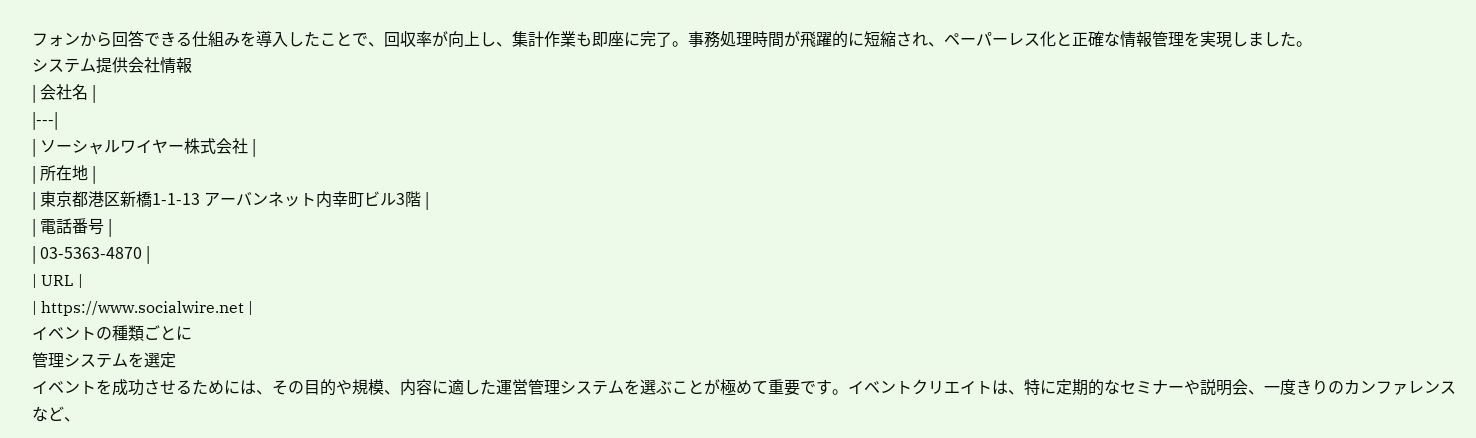フォンから回答できる仕組みを導入したことで、回収率が向上し、集計作業も即座に完了。事務処理時間が飛躍的に短縮され、ペーパーレス化と正確な情報管理を実現しました。
システム提供会社情報
| 会社名 |
|---|
| ソーシャルワイヤー株式会社 |
| 所在地 |
| 東京都港区新橋1-1-13 アーバンネット内幸町ビル3階 |
| 電話番号 |
| 03-5363-4870 |
| URL |
| https://www.socialwire.net |
イベントの種類ごとに
管理システムを選定
イベントを成功させるためには、その目的や規模、内容に適した運営管理システムを選ぶことが極めて重要です。イベントクリエイトは、特に定期的なセミナーや説明会、一度きりのカンファレンスなど、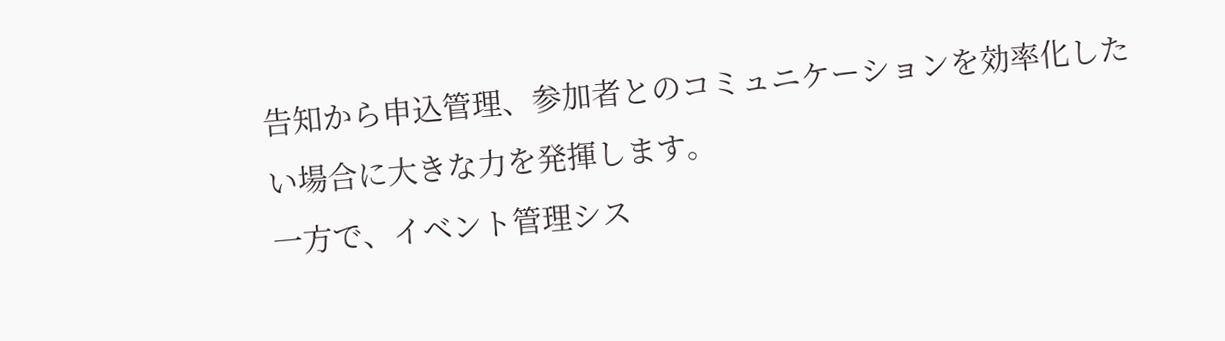告知から申込管理、参加者とのコミュニケーションを効率化したい場合に大きな力を発揮します。
一方で、イベント管理シス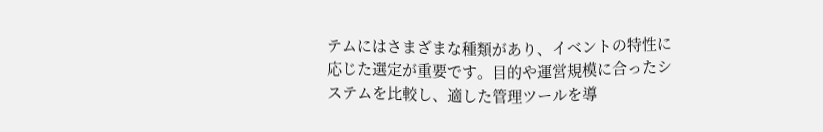テムにはさまざまな種類があり、イベントの特性に応じた選定が重要です。目的や運営規模に合ったシステムを比較し、適した管理ツールを導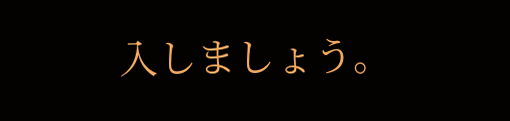入しましょう。